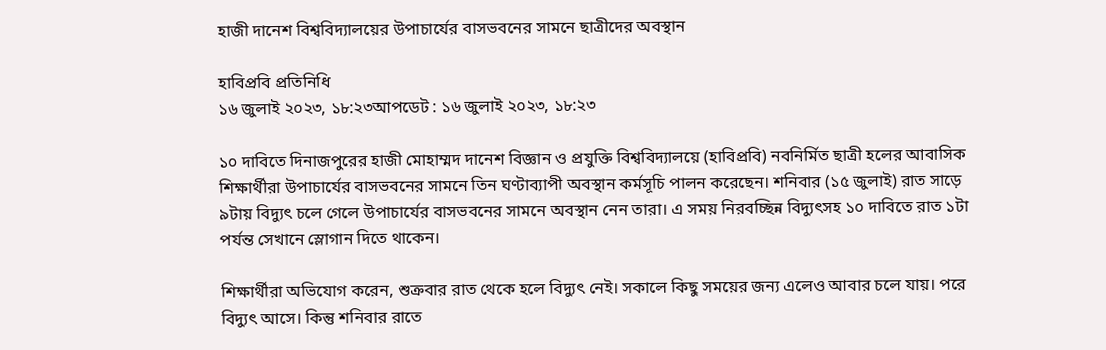হাজী দানেশ বিশ্ববিদ্যালয়ের উপাচার্যের বাসভবনের সামনে ছাত্রীদের অবস্থান

হাবিপ্রবি প্রতিনিধি
১৬ জুলাই ২০২৩, ১৮:২৩আপডেট : ১৬ জুলাই ২০২৩, ১৮:২৩

১০ দাবিতে দিনাজপুরের হাজী মোহাম্মদ দানেশ বিজ্ঞান ও প্রযুক্তি বিশ্ববিদ্যালয়ে (হাবিপ্রবি) নবনির্মিত ছাত্রী হলের আবাসিক শিক্ষার্থীরা উপাচার্যের বাসভবনের সামনে তিন ঘণ্টাব্যাপী অবস্থান কর্মসূচি পালন করেছেন। শনিবার (১৫ জুলাই) রাত সাড়ে ৯টায় বিদ্যুৎ চলে গেলে উপাচার্যের বাসভবনের সামনে অবস্থান নেন তারা। এ সময় নিরবচ্ছিন্ন বিদ্যুৎসহ ১০ দাবিতে রাত ১টা পর্যন্ত সেখানে স্লোগান দিতে থাকেন।

শিক্ষার্থীরা অভিযোগ করেন, শুক্রবার রাত থেকে হলে বিদ্যুৎ নেই। সকালে কিছু সময়ের জন্য এলেও আবার চলে যায়। পরে বিদ্যুৎ আসে। কিন্তু শনিবার রাতে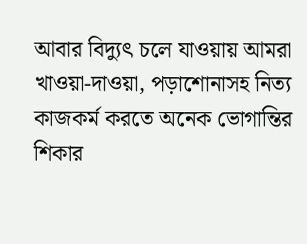আবার বিদ্যুৎ চলে যাওয়ায় আমরা খাওয়া-দাওয়া, পড়াশোনাসহ নিত্য কাজকর্ম করতে অনেক ভোগান্তির শিকার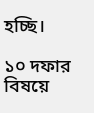হচ্ছি।

১০ দফার বিষয়ে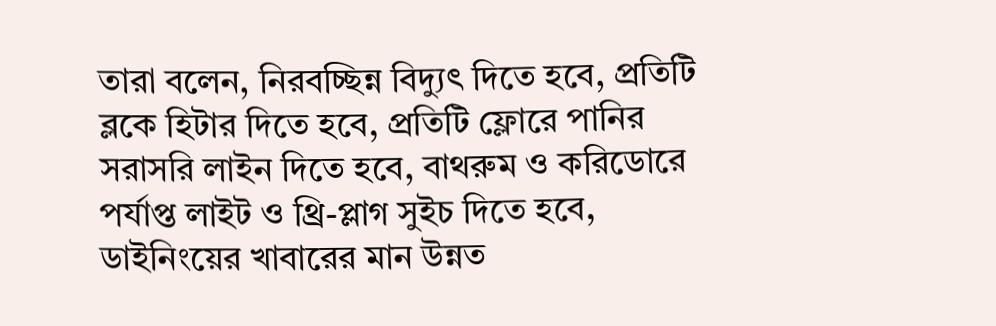তারা বলেন, নিরবচ্ছিন্ন বিদ্যুৎ দিতে হবে, প্রতিটি ব্লকে হিটার দিতে হবে, প্রতিটি ফ্লোরে পানির সরাসরি লাইন দিতে হবে, বাথরুম ও করিডোরে পর্যাপ্ত লাইট ও থ্রি-প্লাগ সুইচ দিতে হবে, ডাইনিংয়ের খাবারের মান উন্নত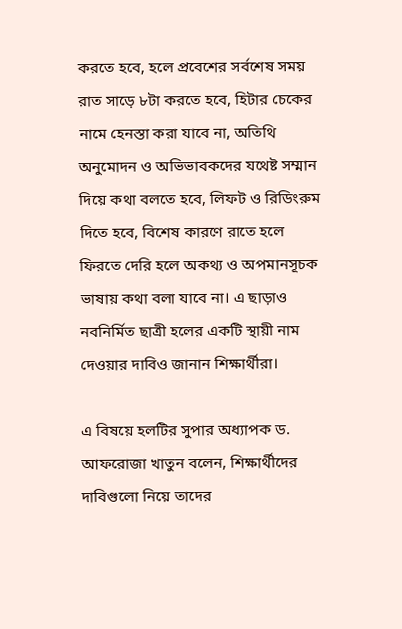করতে হবে, হলে প্রবেশের সর্বশেষ সময় রাত সাড়ে ৮টা করতে হবে, হিটার চেকের নামে হেনস্তা করা যাবে না, অতিথি অনুমোদন ও অভিভাবকদের যথেষ্ট সম্মান দিয়ে কথা বলতে হবে, লিফট ও রিডিংরুম দিতে হবে, বিশেষ কারণে রাতে হলে ফিরতে দেরি হলে অকথ্য ও অপমানসূচক ভাষায় কথা বলা যাবে না। এ ছাড়াও নবনির্মিত ছাত্রী হলের একটি স্থায়ী নাম দেওয়ার দাবিও জানান শিক্ষার্থীরা।

এ বিষয়ে হলটির সুপার অধ্যাপক ড. আফরোজা খাতুন বলেন, শিক্ষার্থীদের দাবিগুলো নিয়ে তাদের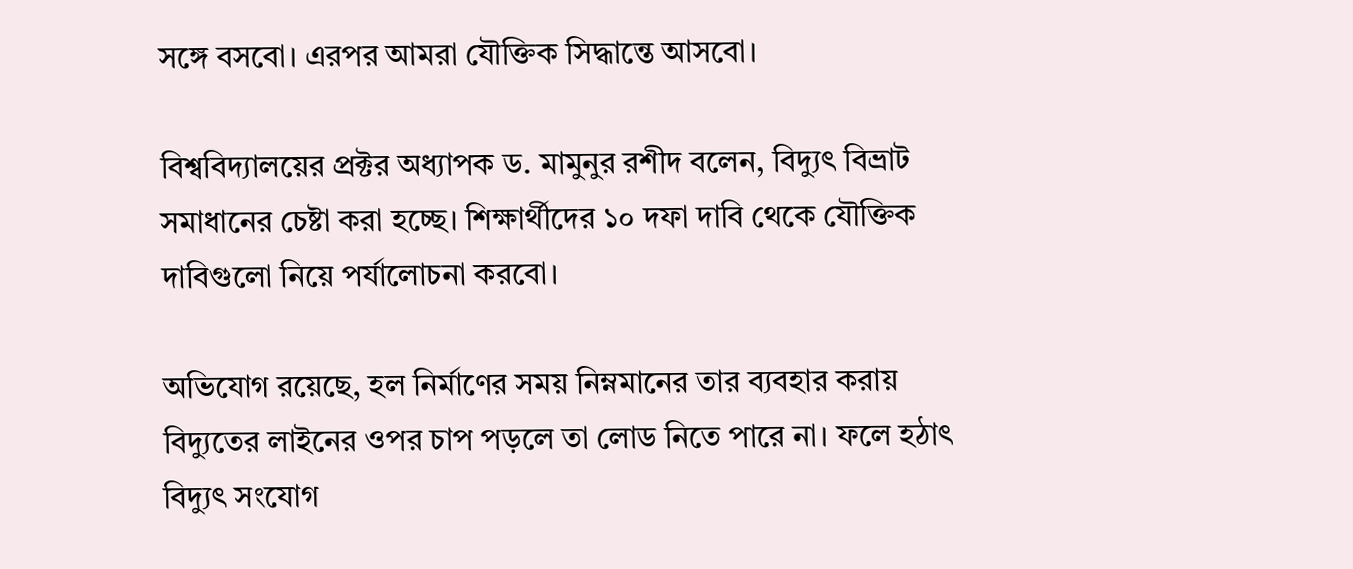সঙ্গে বসবো। এরপর আমরা যৌক্তিক সিদ্ধান্তে আসবো।

বিশ্ববিদ্যালয়ের প্রক্টর অধ্যাপক ড. মামুনুর রশীদ বলেন, বিদ্যুৎ বিভ্রাট সমাধানের চেষ্টা করা হচ্ছে। শিক্ষার্থীদের ১০ দফা দাবি থেকে যৌক্তিক দাবিগুলো নিয়ে পর্যালোচনা করবো।

অভিযোগ রয়েছে, হল নির্মাণের সময় নিম্নমানের তার ব্যবহার করায় বিদ্যুতের লাইনের ওপর চাপ পড়লে তা লোড নিতে পারে না। ফলে হঠাৎ বিদ্যুৎ সংযোগ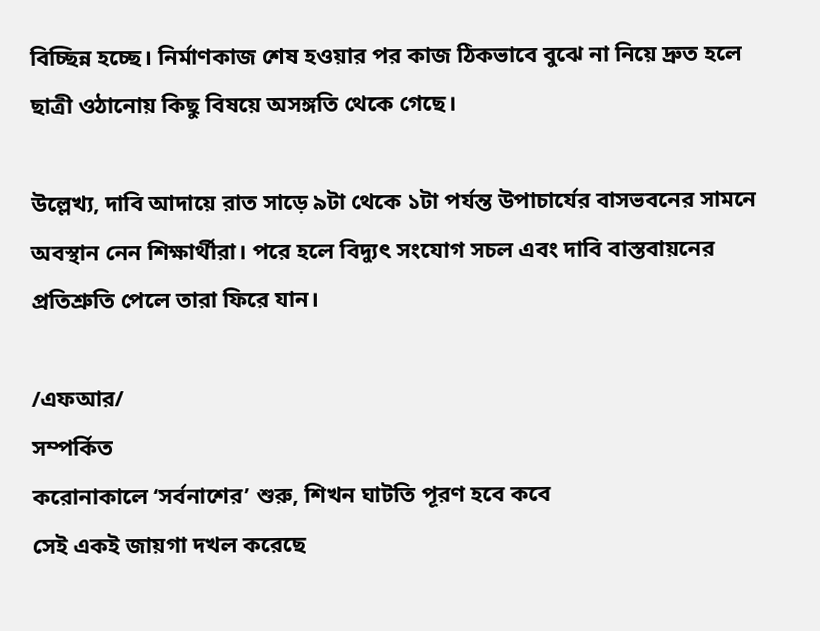বিচ্ছিন্ন হচ্ছে। নির্মাণকাজ শেষ হওয়ার পর কাজ ঠিকভাবে বুঝে না নিয়ে দ্রুত হলে ছাত্রী ওঠানোয় কিছু বিষয়ে অসঙ্গতি থেকে গেছে।

উল্লেখ্য, দাবি আদায়ে রাত সাড়ে ৯টা থেকে ১টা পর্যন্ত উপাচার্যের বাসভবনের সামনে অবস্থান নেন শিক্ষার্থীরা। পরে হলে বিদ্যুৎ সংযোগ সচল এবং দাবি বাস্তবায়নের প্রতিশ্রুতি পেলে তারা ফিরে যান।

/এফআর/
সম্পর্কিত
করোনাকালে ‘সর্বনাশের’ শুরু, শিখন ঘাটতি পূরণ হবে কবে
সেই একই জায়গা দখল করেছে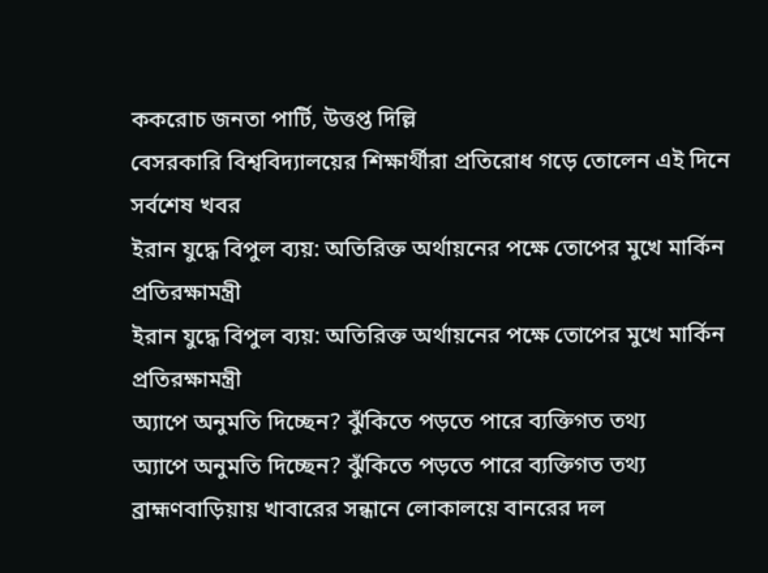ককরোচ জনতা পার্টি, উত্তপ্ত দিল্লি
বেসরকারি বিশ্ববিদ্যালয়ের শিক্ষার্থীরা প্রতিরোধ গড়ে তোলেন এই দিনে
সর্বশেষ খবর
ইরান যুদ্ধে বিপুল ব্যয়: অতিরিক্ত অর্থায়নের পক্ষে তোপের মুখে মার্কিন প্রতিরক্ষামন্ত্রী
ইরান যুদ্ধে বিপুল ব্যয়: অতিরিক্ত অর্থায়নের পক্ষে তোপের মুখে মার্কিন প্রতিরক্ষামন্ত্রী
অ্যাপে অনুমতি দিচ্ছেন? ঝুঁকিতে পড়তে পারে ব্যক্তিগত তথ্য
অ্যাপে অনুমতি দিচ্ছেন? ঝুঁকিতে পড়তে পারে ব্যক্তিগত তথ্য
ব্রাহ্মণবাড়িয়ায় খাবারের সন্ধানে লোকালয়ে বানরের দল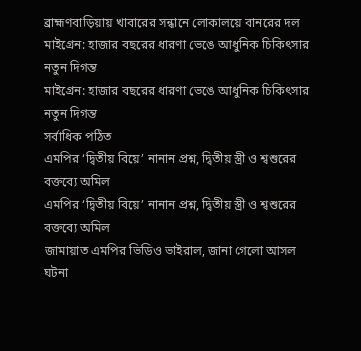ব্রাহ্মণবাড়িয়ায় খাবারের সন্ধানে লোকালয়ে বানরের দল
মাইগ্রেন: হাজার বছরের ধারণা ভেঙে আধুনিক চিকিৎসার নতুন দিগন্ত
মাইগ্রেন: হাজার বছরের ধারণা ভেঙে আধুনিক চিকিৎসার নতুন দিগন্ত
সর্বাধিক পঠিত
এমপির ‘দ্বিতীয় বিয়ে’ নানান প্রশ্ন, দ্বিতীয় স্ত্রী ও শ্বশুরের বক্তব্যে অমিল
এমপির ‘দ্বিতীয় বিয়ে’ নানান প্রশ্ন, দ্বিতীয় স্ত্রী ও শ্বশুরের বক্তব্যে অমিল
জামায়াত এমপির ভিডিও ভাইরাল, জানা গেলো আসল ঘটনা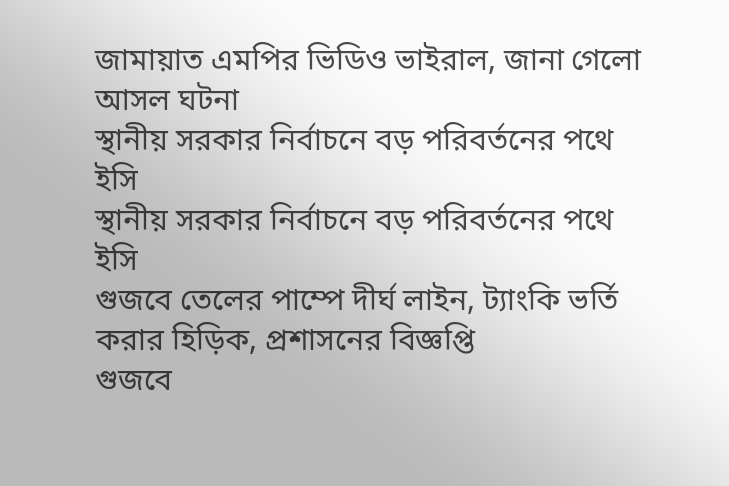জামায়াত এমপির ভিডিও ভাইরাল, জানা গেলো আসল ঘটনা
স্থানীয় সরকার নির্বাচনে বড় পরিবর্তনের পথে ইসি
স্থানীয় সরকার নির্বাচনে বড় পরিবর্তনের পথে ইসি
গুজবে তেলের পাম্পে দীর্ঘ লাইন, ট্যাংকি ভর্তি করার হিড়িক, প্রশাসনের বিজ্ঞপ্তি
গুজবে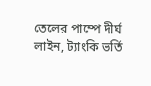তেলের পাম্পে দীর্ঘ লাইন, ট্যাংকি ভর্তি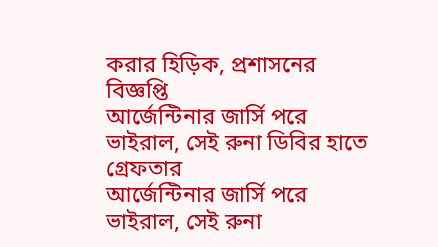করার হিড়িক, প্রশাসনের বিজ্ঞপ্তি
আর্জেন্টিনার জার্সি পরে ভাইরাল, সেই রুনা ডিবির হাতে গ্রেফতার
আর্জেন্টিনার জার্সি পরে ভাইরাল, সেই রুনা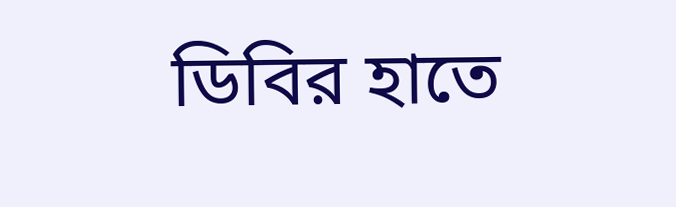ডিবির হাতে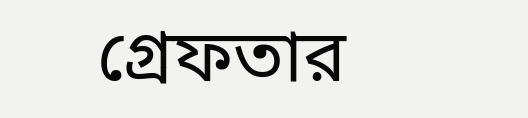গ্রেফতার